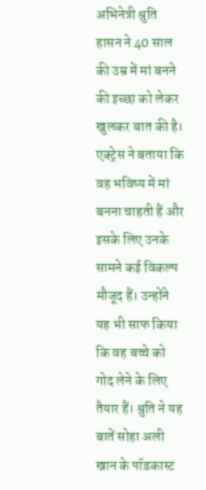अभिनेत्री श्रुति हासन ने 40 साल की उम्र में मां बनने की इच्छा को लेकर खुलकर बात की है। एक्ट्रेस ने बताया कि वह भविष्य में मां बनना चाहती हैं और इसके लिए उनके सामने कई विकल्प मौजूद हैं। उन्होंने यह भी साफ किया कि वह बच्चे को गोद लेने के लिए तैयार हैं। श्रुति ने यह बातें सोहा अली खान के पॉडकास्ट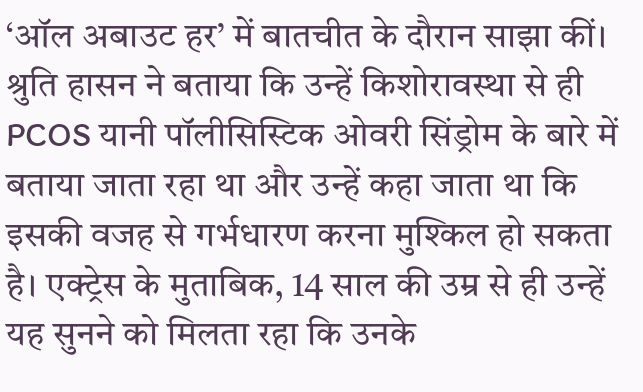‘ऑल अबाउट हर’ में बातचीत के दौरान साझा कीं।
श्रुति हासन ने बताया कि उन्हें किशोरावस्था से ही PCOS यानी पॉलीसिस्टिक ओवरी सिंड्रोम के बारे में बताया जाता रहा था और उन्हें कहा जाता था कि इसकी वजह से गर्भधारण करना मुश्किल हो सकता है। एक्ट्रेस के मुताबिक, 14 साल की उम्र से ही उन्हें यह सुनने को मिलता रहा कि उनके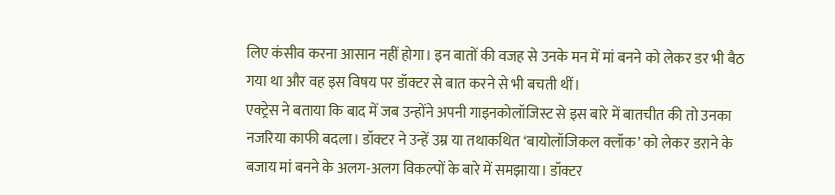लिए कंसीव करना आसान नहीं होगा। इन बातों की वजह से उनके मन में मां बनने को लेकर डर भी बैठ गया था और वह इस विषय पर डॉक्टर से बात करने से भी बचती थीं।
एक्ट्रेस ने बताया कि बाद में जब उन्होंने अपनी गाइनकोलॉजिस्ट से इस बारे में बातचीत की तो उनका नजरिया काफी बदला। डॉक्टर ने उन्हें उम्र या तथाकथित ‘बायोलॉजिकल क्लॉक’ को लेकर डराने के बजाय मां बनने के अलग-अलग विकल्पों के बारे में समझाया। डॉक्टर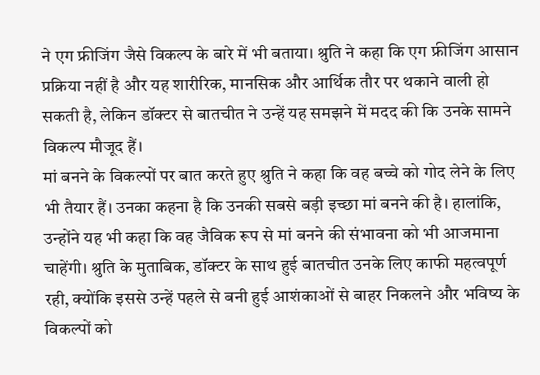ने एग फ्रीजिंग जैसे विकल्प के बारे में भी बताया। श्रुति ने कहा कि एग फ्रीजिंग आसान प्रक्रिया नहीं है और यह शारीरिक, मानसिक और आर्थिक तौर पर थकाने वाली हो सकती है, लेकिन डॉक्टर से बातचीत ने उन्हें यह समझने में मदद की कि उनके सामने विकल्प मौजूद हैं।
मां बनने के विकल्पों पर बात करते हुए श्रुति ने कहा कि वह बच्चे को गोद लेने के लिए भी तैयार हैं। उनका कहना है कि उनकी सबसे बड़ी इच्छा मां बनने की है। हालांकि, उन्होंने यह भी कहा कि वह जैविक रूप से मां बनने की संभावना को भी आजमाना चाहेंगी। श्रुति के मुताबिक, डॉक्टर के साथ हुई बातचीत उनके लिए काफी महत्वपूर्ण रही, क्योंकि इससे उन्हें पहले से बनी हुई आशंकाओं से बाहर निकलने और भविष्य के विकल्पों को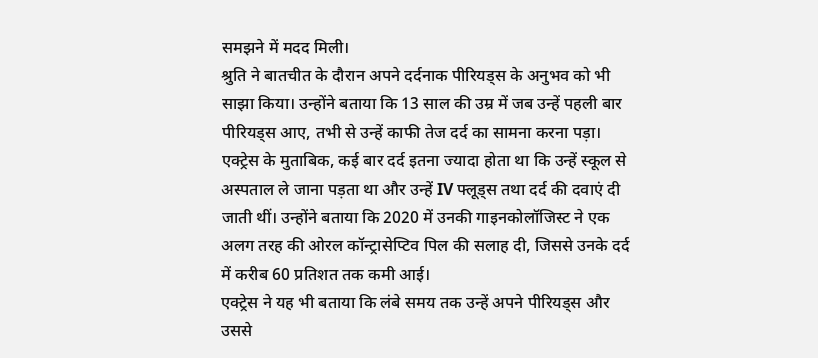समझने में मदद मिली।
श्रुति ने बातचीत के दौरान अपने दर्दनाक पीरियड्स के अनुभव को भी साझा किया। उन्होंने बताया कि 13 साल की उम्र में जब उन्हें पहली बार पीरियड्स आए, तभी से उन्हें काफी तेज दर्द का सामना करना पड़ा। एक्ट्रेस के मुताबिक, कई बार दर्द इतना ज्यादा होता था कि उन्हें स्कूल से अस्पताल ले जाना पड़ता था और उन्हें IV फ्लूड्स तथा दर्द की दवाएं दी जाती थीं। उन्होंने बताया कि 2020 में उनकी गाइनकोलॉजिस्ट ने एक अलग तरह की ओरल कॉन्ट्रासेप्टिव पिल की सलाह दी, जिससे उनके दर्द में करीब 60 प्रतिशत तक कमी आई।
एक्ट्रेस ने यह भी बताया कि लंबे समय तक उन्हें अपने पीरियड्स और उससे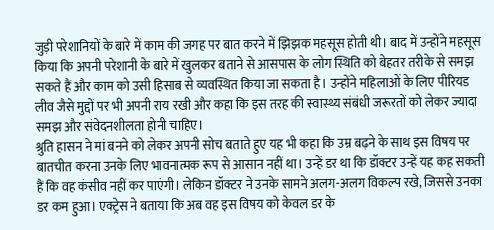जुड़ी परेशानियों के बारे में काम की जगह पर बात करने में झिझक महसूस होती थी। बाद में उन्होंने महसूस किया कि अपनी परेशानी के बारे में खुलकर बताने से आसपास के लोग स्थिति को बेहतर तरीके से समझ सकते हैं और काम को उसी हिसाब से व्यवस्थित किया जा सकता है। उन्होंने महिलाओं के लिए पीरियड लीव जैसे मुद्दों पर भी अपनी राय रखी और कहा कि इस तरह की स्वास्थ्य संबंधी जरूरतों को लेकर ज्यादा समझ और संवेदनशीलता होनी चाहिए।
श्रुति हासन ने मां बनने को लेकर अपनी सोच बताते हुए यह भी कहा कि उम्र बढ़ने के साथ इस विषय पर बातचीत करना उनके लिए भावनात्मक रूप से आसान नहीं था। उन्हें डर था कि डॉक्टर उन्हें यह कह सकती हैं कि वह कंसीव नहीं कर पाएंगी। लेकिन डॉक्टर ने उनके सामने अलग-अलग विकल्प रखे, जिससे उनका डर कम हुआ। एक्ट्रेस ने बताया कि अब वह इस विषय को केवल डर के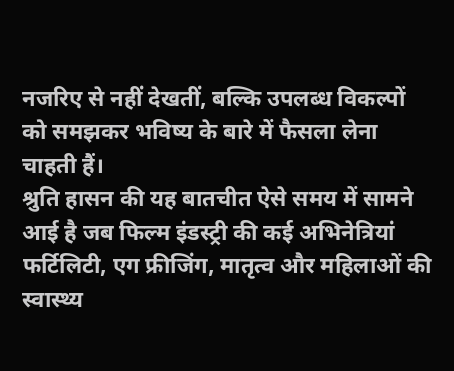नजरिए से नहीं देखतीं, बल्कि उपलब्ध विकल्पों को समझकर भविष्य के बारे में फैसला लेना चाहती हैं।
श्रुति हासन की यह बातचीत ऐसे समय में सामने आई है जब फिल्म इंडस्ट्री की कई अभिनेत्रियां फर्टिलिटी, एग फ्रीजिंग, मातृत्व और महिलाओं की स्वास्थ्य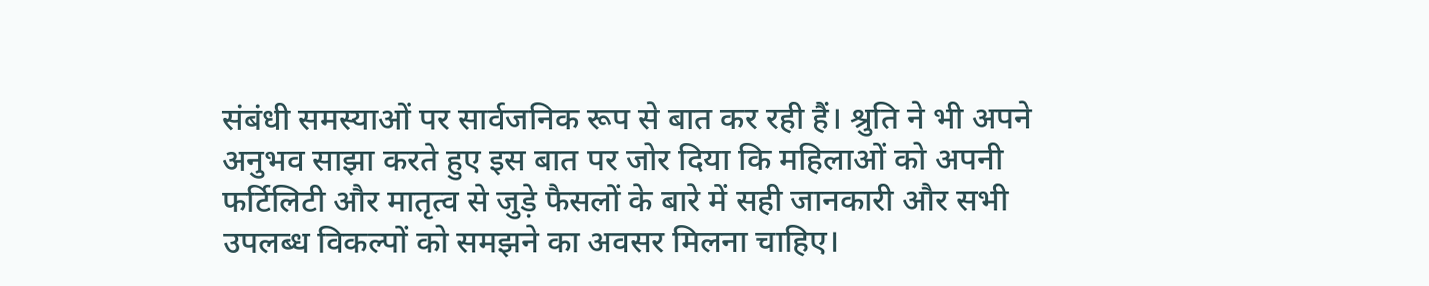संबंधी समस्याओं पर सार्वजनिक रूप से बात कर रही हैं। श्रुति ने भी अपने अनुभव साझा करते हुए इस बात पर जोर दिया कि महिलाओं को अपनी फर्टिलिटी और मातृत्व से जुड़े फैसलों के बारे में सही जानकारी और सभी उपलब्ध विकल्पों को समझने का अवसर मिलना चाहिए।